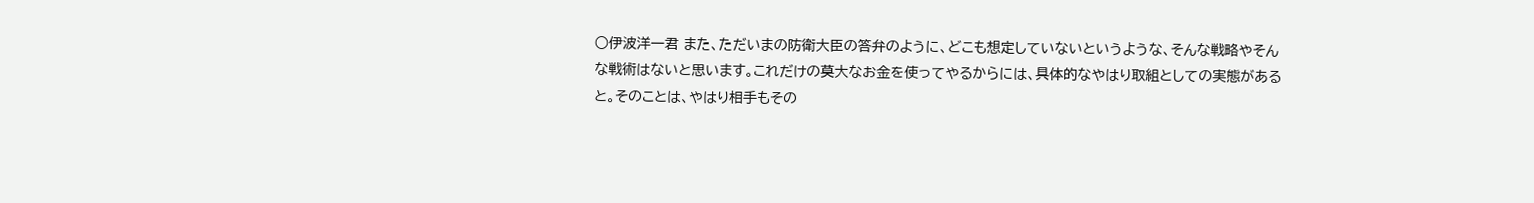○伊波洋一君 また、ただいまの防衛大臣の答弁のように、どこも想定していないというような、そんな戦略やそんな戦術はないと思います。これだけの莫大なお金を使ってやるからには、具体的なやはり取組としての実態があると。そのことは、やはり相手もその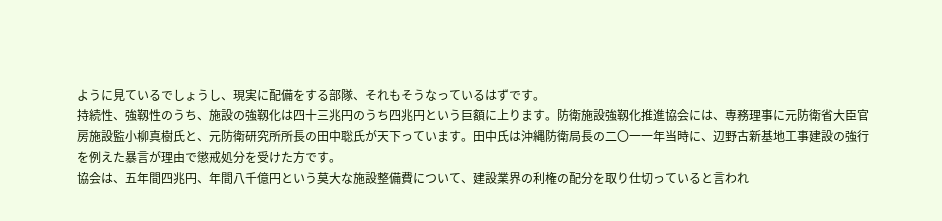ように見ているでしょうし、現実に配備をする部隊、それもそうなっているはずです。
持続性、強靱性のうち、施設の強靱化は四十三兆円のうち四兆円という巨額に上ります。防衛施設強靱化推進協会には、専務理事に元防衛省大臣官房施設監小柳真樹氏と、元防衛研究所所長の田中聡氏が天下っています。田中氏は沖縄防衛局長の二〇一一年当時に、辺野古新基地工事建設の強行を例えた暴言が理由で懲戒処分を受けた方です。
協会は、五年間四兆円、年間八千億円という莫大な施設整備費について、建設業界の利権の配分を取り仕切っていると言われ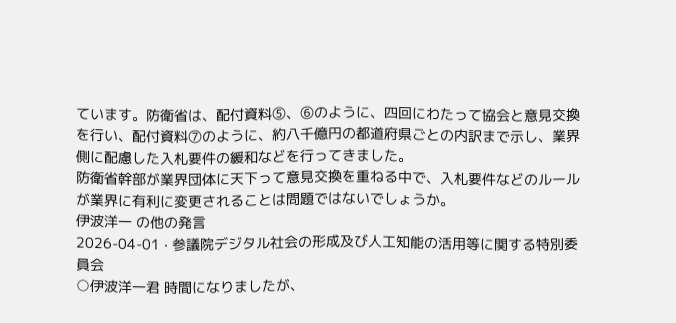ています。防衛省は、配付資料⑤、⑥のように、四回にわたって協会と意見交換を行い、配付資料⑦のように、約八千億円の都道府県ごとの内訳まで示し、業界側に配慮した入札要件の緩和などを行ってきました。
防衛省幹部が業界団体に天下って意見交換を重ねる中で、入札要件などのルールが業界に有利に変更されることは問題ではないでしょうか。
伊波洋一 の他の発言
2026-04-01 · 参議院デジタル社会の形成及び人工知能の活用等に関する特別委員会
○伊波洋一君 時間になりましたが、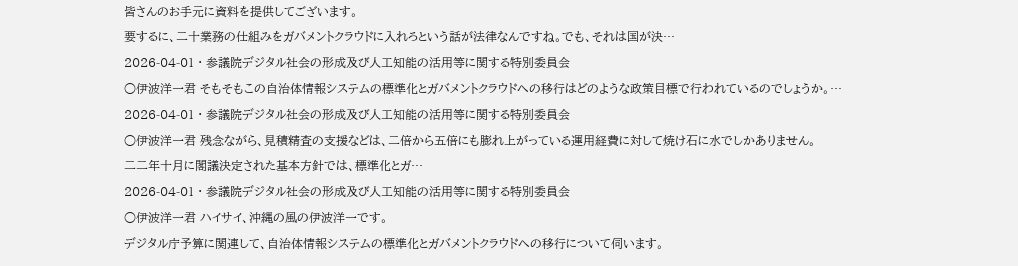皆さんのお手元に資料を提供してございます。
要するに、二十業務の仕組みをガバメントクラウドに入れろという話が法律なんですね。でも、それは国が決…
2026-04-01 · 参議院デジタル社会の形成及び人工知能の活用等に関する特別委員会
○伊波洋一君 そもそもこの自治体情報システムの標準化とガバメントクラウドへの移行はどのような政策目標で行われているのでしょうか。…
2026-04-01 · 参議院デジタル社会の形成及び人工知能の活用等に関する特別委員会
○伊波洋一君 残念ながら、見積精査の支援などは、二倍から五倍にも膨れ上がっている運用経費に対して焼け石に水でしかありません。
二二年十月に閣議決定された基本方針では、標準化とガ…
2026-04-01 · 参議院デジタル社会の形成及び人工知能の活用等に関する特別委員会
○伊波洋一君 ハイサイ、沖縄の風の伊波洋一です。
デジタル庁予算に関連して、自治体情報システムの標準化とガバメントクラウドへの移行について伺います。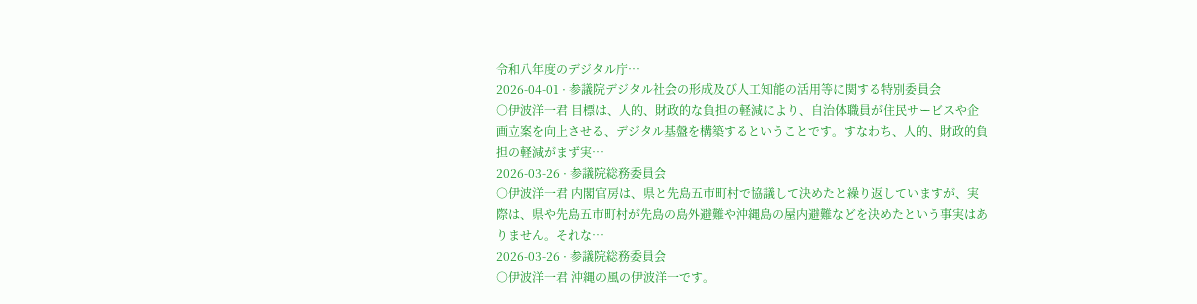令和八年度のデジタル庁…
2026-04-01 · 参議院デジタル社会の形成及び人工知能の活用等に関する特別委員会
○伊波洋一君 目標は、人的、財政的な負担の軽減により、自治体職員が住民サービスや企画立案を向上させる、デジタル基盤を構築するということです。すなわち、人的、財政的負担の軽減がまず実…
2026-03-26 · 参議院総務委員会
○伊波洋一君 内閣官房は、県と先島五市町村で協議して決めたと繰り返していますが、実際は、県や先島五市町村が先島の島外避難や沖縄島の屋内避難などを決めたという事実はありません。それな…
2026-03-26 · 参議院総務委員会
○伊波洋一君 沖縄の風の伊波洋一です。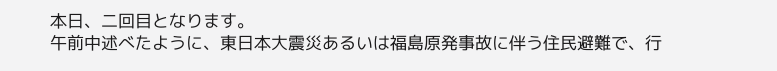本日、二回目となります。
午前中述べたように、東日本大震災あるいは福島原発事故に伴う住民避難で、行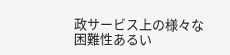政サービス上の様々な困難性あるい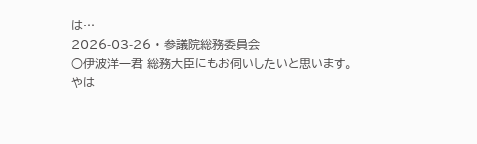は…
2026-03-26 · 参議院総務委員会
○伊波洋一君 総務大臣にもお伺いしたいと思います。
やは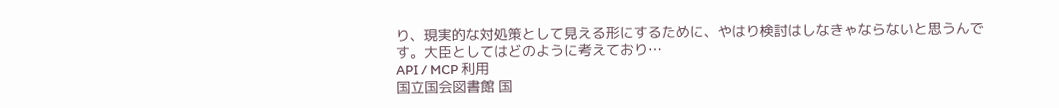り、現実的な対処策として見える形にするために、やはり検討はしなきゃならないと思うんです。大臣としてはどのように考えており…
API / MCP 利用
国立国会図書館 国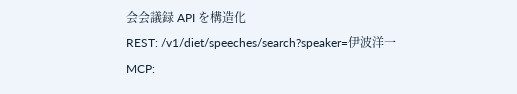会会議録 API を構造化
REST: /v1/diet/speeches/search?speaker=伊波洋一
MCP: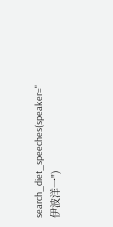search_diet_speeches(speaker="伊波洋一")